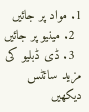1. مواد پر جائیں
  2. مینیو پر جائیں
  3. ڈی ڈبلیو کی مزید سائٹس دیکھیں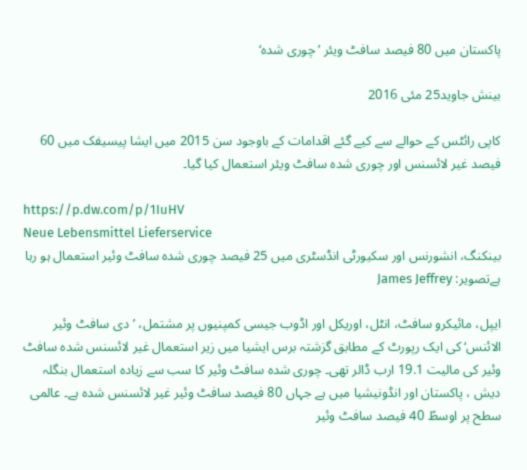پاکستان میں 80 فیصد سافٹ ویئر ’چوری شدہ‘

بینش جاوید25 مئی 2016

کاپی رائٹس کے حوالے سے کیے گئے اقدامات کے باوجود سن 2015 میں ایشا پیسیفک میں 60 فیصد غیر لائسنس اور چوری شدہ سافٹ ویئر استعمال کیا گیا۔

https://p.dw.com/p/1IuHV
Neue Lebensmittel Lieferservice
بینکنگ، انشورنس اور سکیورٹی انڈسٹری میں 25 فیصد چوری شدہ سافٹ وئیر استعمال ہو رہا ہےتصویر: James Jeffrey

ایپل، مائیکرو سافٹ، انٹل، اوریکل اور اڈوب جیسی کمپنیوں پر مشتمل، ’دی سافٹ وئیر الائنس‘ کی ایک رپورٹ کے مطابق گزشتہ برس ایشیا میں زير استعمال غیر لائسنس شدہ سافٹ وئیر کی ماليت 19.1 ارب ڈالر تھی۔ چوری شدہ سافٹ وئیر کا سب سے زیادہ استعمال بنگلہ دیش ، پاکستان اور انڈونیشیا میں ہے جہاں 80 فیصد سافٹ وئیر غیر لائسنس شدہ ہے۔ عالمی سطح پر اوسطً 40 فیصد سافٹ وئیر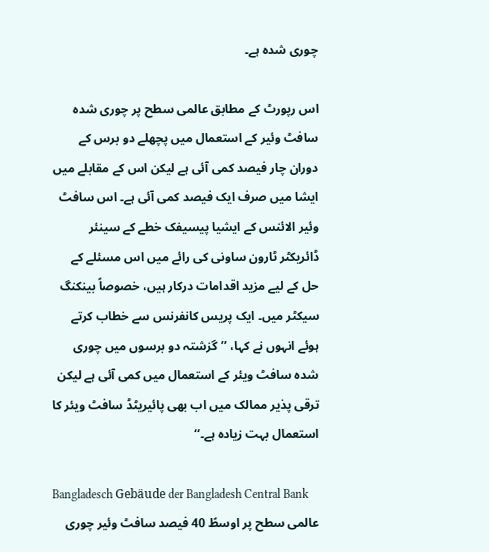چوری شدہ ہے۔

اس رپورٹ کے مطابق عالمی سطح پر چوری شدہ سافٹ وئیر کے استعمال میں پچھلے دو برس کے دوران چار فیصد کمی آئی ہے لیکن اس کے مقابلے میں ايشا میں صرف ايک فیصد کمی آئی ہے۔ اس سافٹ وئیر الائنس کے ایشیا پیسیفک خطے کے سینئر ڈائریکٹر ٹارون ساونی کی رائے میں اس مسئلے کے حل کے لیے مزید اقدامات درکار ہيں، خصوصاً بینکنگ سیکٹر میں۔ ایک پریس کانفرنس سے خطاب کرتے ہوئے انہوں نے کہا، ’’گزشتہ دو برسوں میں چوری شدہ سافٹ ویئر کے استعمال میں کمی آئی ہے لیکن ترقی پذیر ممالک میں اب بھی پائیریٹڈ سافٹ ويئر کا استعمال بہت زیادہ ہے۔‘‘

Bangladesch Gebäude der Bangladesh Central Bank
عالمی سطح پر اوسطً 40 فیصد سافٹ وئیر چوری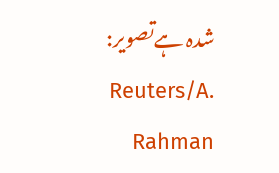شدہ ہےتصویر: Reuters/A. Rahman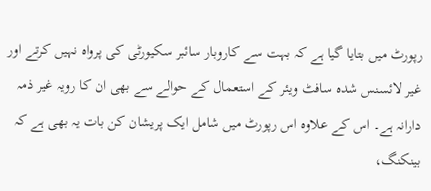رپورٹ میں بتایا گیا ہے کہ بہت سے کاروبار سائبر سکیورٹی کی پرواہ نہیں کرتے اور غیر لائسنس شدہ سافٹ ویئر کے استعمال کے حوالے سے بھی ان کا رویہ غیر ذمہ دارانہ ہے۔ اس کے علاوہ اس رپورٹ ميں شامل ایک پریشان کن بات یہ بھی ہے کہ بینکنگ،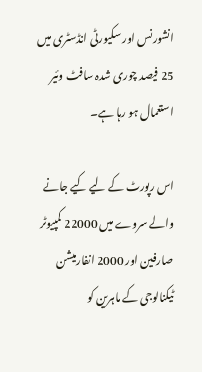انشورنس اور سکیورٹی انڈسٹری میں 25 فیصد چوری شدہ سافٹ وئیر استعمال ہو رہا ہے۔

اس رپورٹ کے لیے کيے جانے والے سروے ميں 22000 کمپیوٹر صارفین اور 2000 انفارمیشن ٹیکنالوجی کے ماہرین کو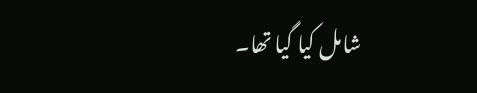شامل کيا گيا تھا۔